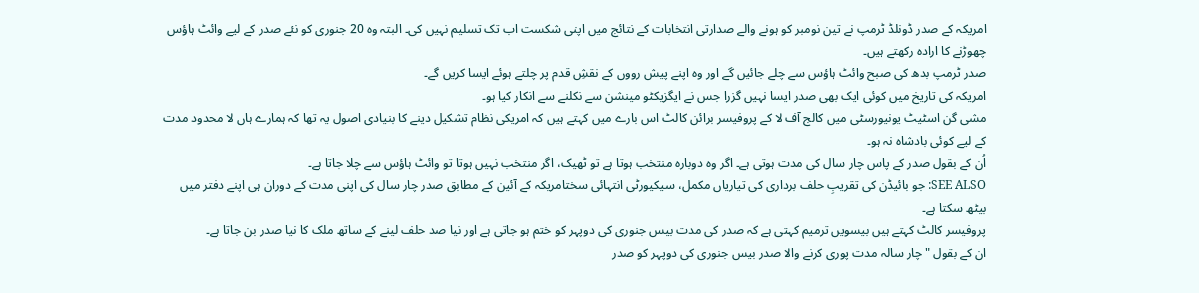امریکہ کے صدر ڈونلڈ ٹرمپ نے تین نومبر کو ہونے والے صدارتی انتخابات کے نتائج میں اپنی شکست اب تک تسلیم نہیں کی۔ البتہ وہ 20 جنوری کو نئے صدر کے لیے وائٹ ہاؤس چھوڑنے کا ارادہ رکھتے ہیں۔
صدر ٹرمپ بدھ کی صبح وائٹ ہاؤس سے چلے جائیں گے اور وہ اپنے پیش رووں کے نقشِ قدم پر چلتے ہوئے ایسا کریں گے۔
امریکہ کی تاریخ میں کوئی ایک بھی صدر ایسا نہیں گزرا جس نے ایگزیکٹو مینشن سے نکلنے سے انکار کیا ہو۔
مشی گن اسٹیٹ یونیورسٹی میں کالج آف لا کے پروفیسر برائن کالٹ اس بارے میں کہتے ہیں کہ امریکی نظام تشکیل دینے کا بنیادی اصول یہ تھا کہ ہمارے ہاں لا محدود مدت کے لیے کوئی بادشاہ نہ ہو۔
اُن کے بقول صدر کے پاس چار سال کی مدت ہوتی ہے۔ اگر وہ دوبارہ منتخب ہوتا ہے تو ٹھیک، اگر منتخب نہیں ہوتا تو وائٹ ہاؤس سے چلا جاتا ہے۔
SEE ALSO: جو بائیڈن کی تقریبِ حلف برداری کی تیاریاں مکمل، سیکیورٹی انتہائی سختامریکہ کے آئین کے مطابق صدر چار سال کی اپنی مدت کے دوران ہی اپنے دفتر میں بیٹھ سکتا ہے۔
پروفیسر کالٹ کہتے ہیں بیسویں ترمیم کہتی ہے کہ صدر کی مدت بیس جنوری کی دوپہر کو ختم ہو جاتی ہے اور نیا صد حلف لینے کے ساتھ ملک کا نیا صدر بن جاتا ہے۔
ان کے بقول "چار سالہ مدت پوری کرنے والا صدر بیس جنوری کی دوپہر کو صدر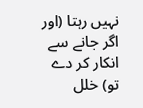نہیں رہتا (اور اگر جانے سے انکار کر دے تو) خلل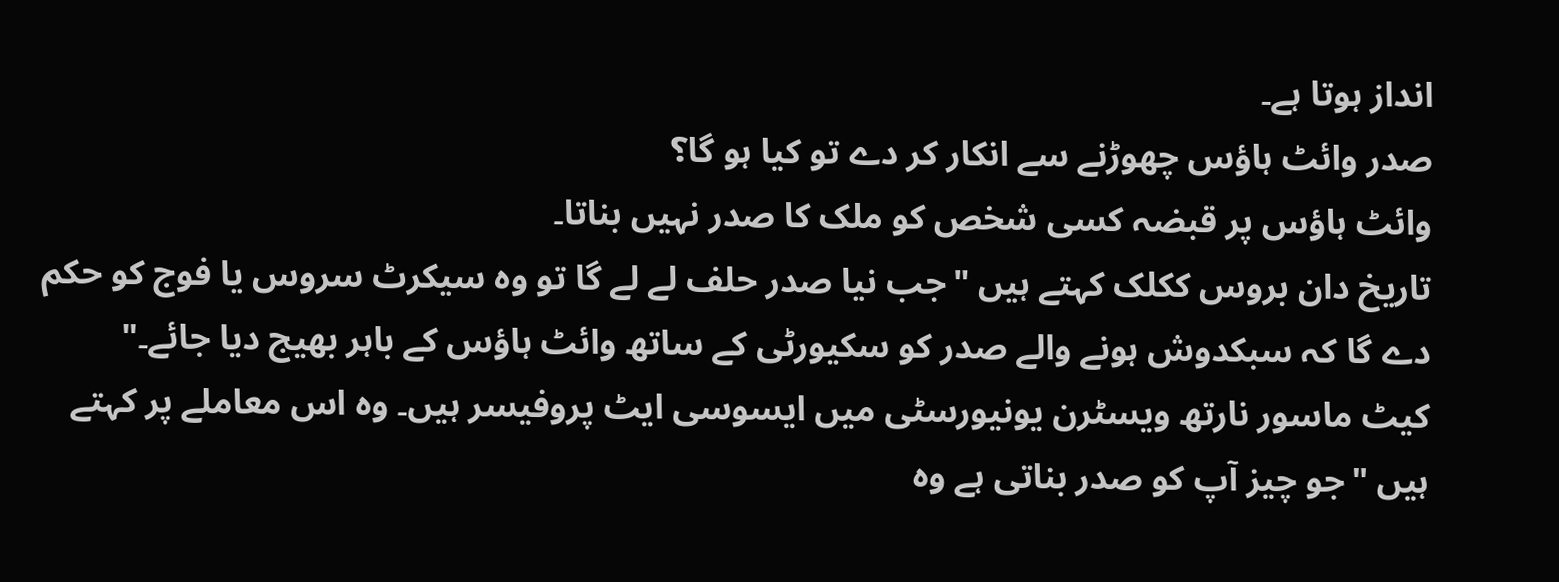انداز ہوتا ہے۔
صدر وائٹ ہاؤس چھوڑنے سے انکار کر دے تو کیا ہو گا؟
وائٹ ہاؤس پر قبضہ کسی شخص کو ملک کا صدر نہیں بناتا۔
تاریخ دان بروس ککلک کہتے ہیں "جب نیا صدر حلف لے لے گا تو وہ سیکرٹ سروس یا فوج کو حکم دے گا کہ سبکدوش ہونے والے صدر کو سکیورٹی کے ساتھ وائٹ ہاؤس کے باہر بھیج دیا جائے۔"
کیٹ ماسور نارتھ ویسٹرن یونیورسٹی میں ایسوسی ایٹ پروفیسر ہیں۔ وہ اس معاملے پر کہتے ہیں "جو چیز آپ کو صدر بناتی ہے وہ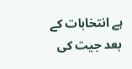ہے انتخابات کے بعد جیت کی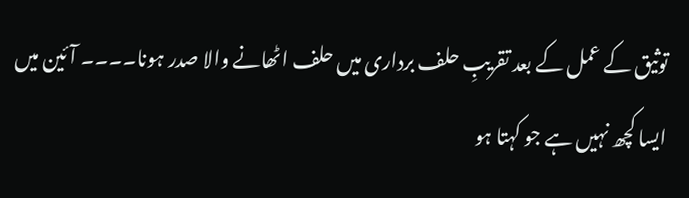توثیق کے عمل کے بعد تقریبِ حلف برداری میں حلف اٹھانے والا صدر ہونا۔۔۔۔ آئین میں ایسا کچھ نہیں ہے جو کہتا ہو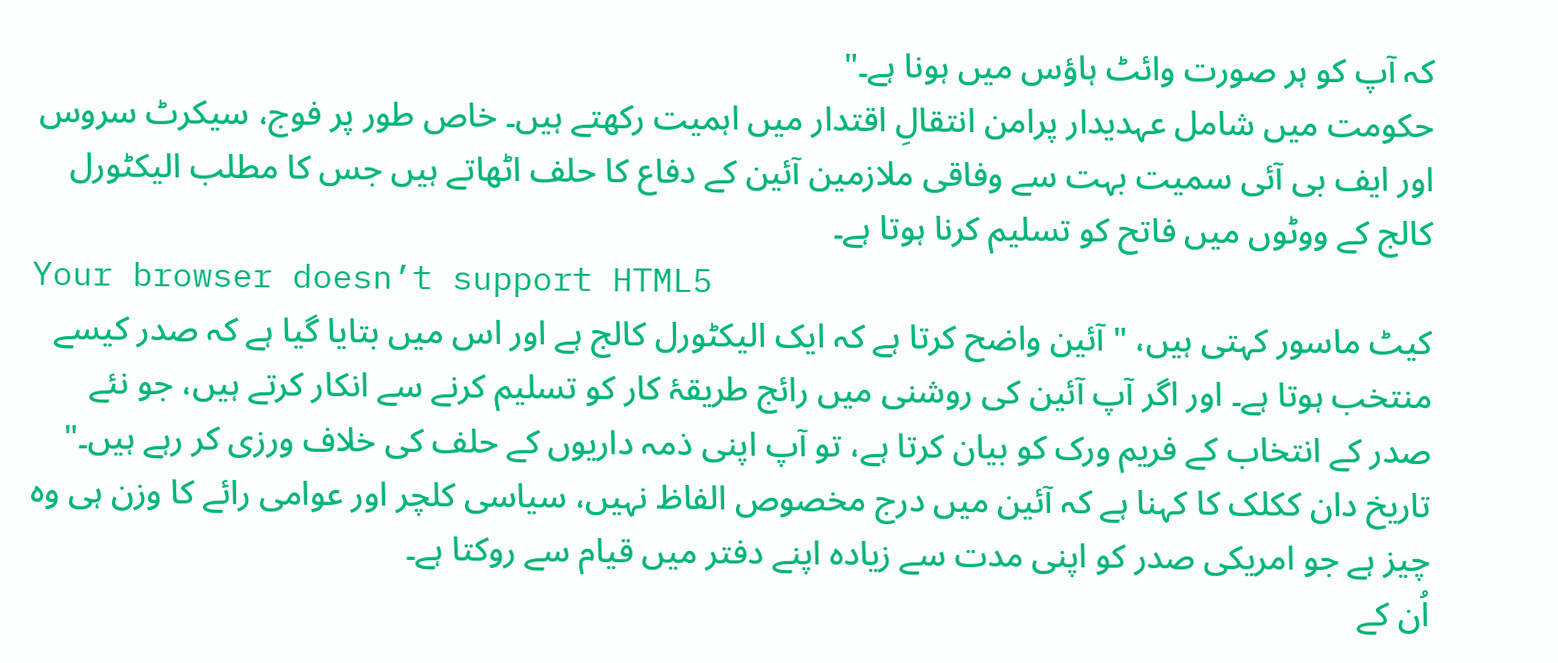کہ آپ کو ہر صورت وائٹ ہاؤس میں ہونا ہے۔"
حکومت میں شامل عہدیدار پرامن انتقالِ اقتدار میں اہمیت رکھتے ہیں۔ خاص طور پر فوج، سیکرٹ سروس اور ایف بی آئی سمیت بہت سے وفاقی ملازمین آئین کے دفاع کا حلف اٹھاتے ہیں جس کا مطلب الیکٹورل کالج کے ووٹوں میں فاتح کو تسلیم کرنا ہوتا ہے۔
Your browser doesn’t support HTML5
کیٹ ماسور کہتی ہیں، "آئین واضح کرتا ہے کہ ایک الیکٹورل کالج ہے اور اس میں بتایا گیا ہے کہ صدر کیسے منتخب ہوتا ہے۔ اور اگر آپ آئین کی روشنی میں رائج طریقۂ کار کو تسلیم کرنے سے انکار کرتے ہیں، جو نئے صدر کے انتخاب کے فریم ورک کو بیان کرتا ہے، تو آپ اپنی ذمہ داریوں کے حلف کی خلاف ورزی کر رہے ہیں۔"
تاریخ دان ککلک کا کہنا ہے کہ آئین میں درج مخصوص الفاظ نہیں، سیاسی کلچر اور عوامی رائے کا وزن ہی وہ چیز ہے جو امریکی صدر کو اپنی مدت سے زیادہ اپنے دفتر میں قیام سے روکتا ہے۔
اُن کے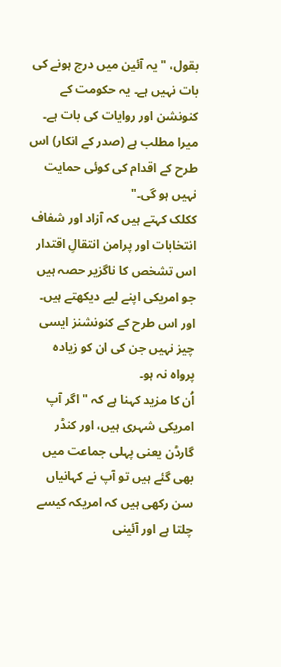بقول، "یہ آئین میں درج ہونے کی بات نہیں ہے۔ یہ حکومت کے کنونشن اور روایات کی بات ہے۔ میرا مطلب ہے (صدر کے انکار) اس طرح کے اقدام کی کوئی حمایت نہیں ہو گی۔"
ککلک کہتے ہیں کہ آزاد اور شفاف انتخابات اور پرامن انتقالِ اقتدار اس تشخص کا ناگزیر حصہ ہیں جو امریکی اپنے لیے دیکھتے ہیں۔ اور اس طرح کے کنونشنز ایسی چیز نہیں جن کی ان کو زیادہ پرواہ نہ ہو۔
اُن کا مزید کہنا ہے کہ "اگر آپ امریکی شہری ہیں، اور کنڈر گارڈن یعنی پہلی جماعت میں بھی گئے ہیں تو آپ نے کہانیاں سن رکھی ہیں کہ امریکہ کیسے چلتا ہے اور آئینی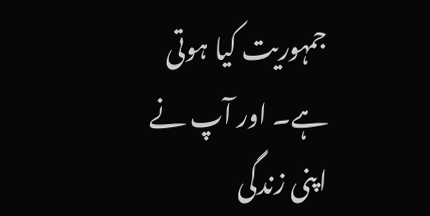جمہوریت کیا ہوتی ہے۔ اور آپ نے اپنی زندگی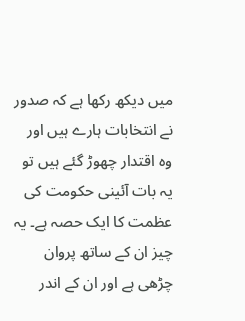میں دیکھ رکھا ہے کہ صدور نے انتخابات ہارے ہیں اور وہ اقتدار چھوڑ گئے ہیں تو یہ بات آئینی حکومت کی عظمت کا ایک حصہ ہے۔ یہ چیز ان کے ساتھ پروان چڑھی ہے اور ان کے اندر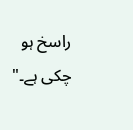راسخ ہو چکی ہے۔"